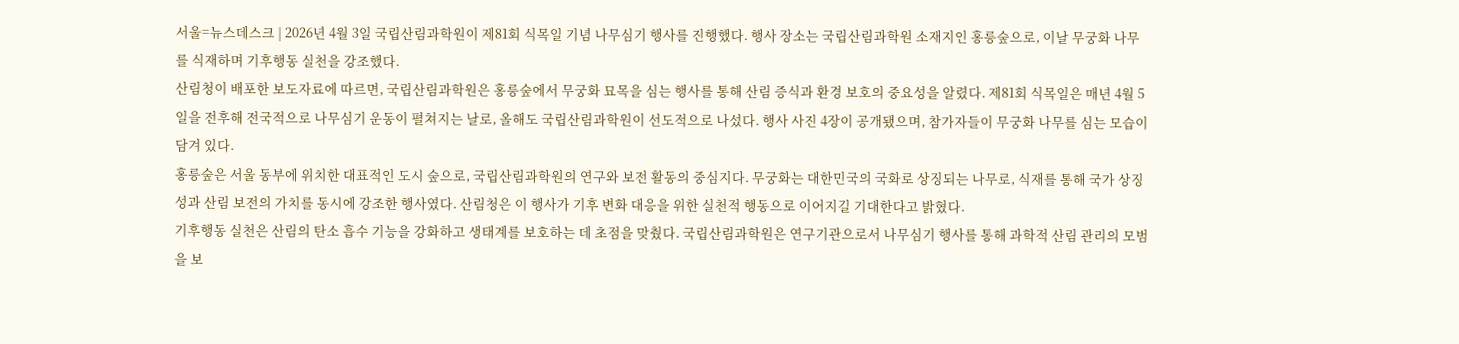서울=뉴스데스크 | 2026년 4월 3일 국립산림과학원이 제81회 식목일 기념 나무심기 행사를 진행했다. 행사 장소는 국립산림과학원 소재지인 홍릉숲으로, 이날 무궁화 나무를 식재하며 기후행동 실천을 강조했다.
산림청이 배포한 보도자료에 따르면, 국립산림과학원은 홍릉숲에서 무궁화 묘목을 심는 행사를 통해 산림 증식과 환경 보호의 중요성을 알렸다. 제81회 식목일은 매년 4월 5일을 전후해 전국적으로 나무심기 운동이 펼쳐지는 날로, 올해도 국립산림과학원이 선도적으로 나섰다. 행사 사진 4장이 공개됐으며, 참가자들이 무궁화 나무를 심는 모습이 담겨 있다.
홍릉숲은 서울 동부에 위치한 대표적인 도시 숲으로, 국립산림과학원의 연구와 보전 활동의 중심지다. 무궁화는 대한민국의 국화로 상징되는 나무로, 식재를 통해 국가 상징성과 산림 보전의 가치를 동시에 강조한 행사였다. 산림청은 이 행사가 기후 변화 대응을 위한 실천적 행동으로 이어지길 기대한다고 밝혔다.
기후행동 실천은 산림의 탄소 흡수 기능을 강화하고 생태계를 보호하는 데 초점을 맞췄다. 국립산림과학원은 연구기관으로서 나무심기 행사를 통해 과학적 산림 관리의 모범을 보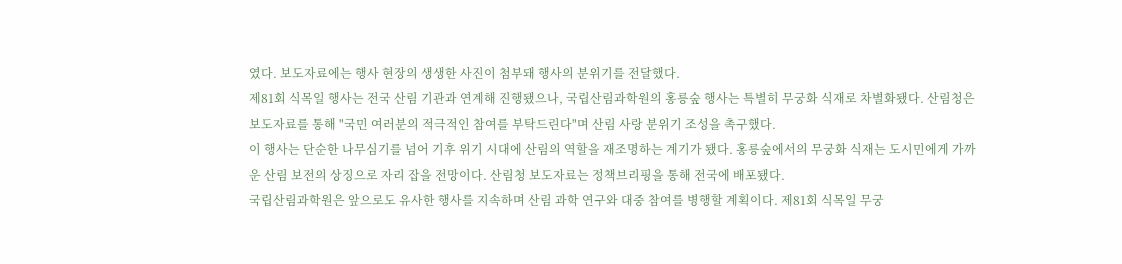였다. 보도자료에는 행사 현장의 생생한 사진이 첨부돼 행사의 분위기를 전달했다.
제81회 식목일 행사는 전국 산림 기관과 연계해 진행됐으나, 국립산림과학원의 홍릉숲 행사는 특별히 무궁화 식재로 차별화됐다. 산림청은 보도자료를 통해 "국민 여러분의 적극적인 참여를 부탁드린다"며 산림 사랑 분위기 조성을 촉구했다.
이 행사는 단순한 나무심기를 넘어 기후 위기 시대에 산림의 역할을 재조명하는 계기가 됐다. 홍릉숲에서의 무궁화 식재는 도시민에게 가까운 산림 보전의 상징으로 자리 잡을 전망이다. 산림청 보도자료는 정책브리핑을 통해 전국에 배포됐다.
국립산림과학원은 앞으로도 유사한 행사를 지속하며 산림 과학 연구와 대중 참여를 병행할 계획이다. 제81회 식목일 무궁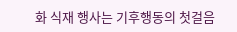화 식재 행사는 기후행동의 첫걸음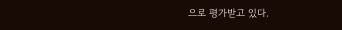으로 평가받고 있다.